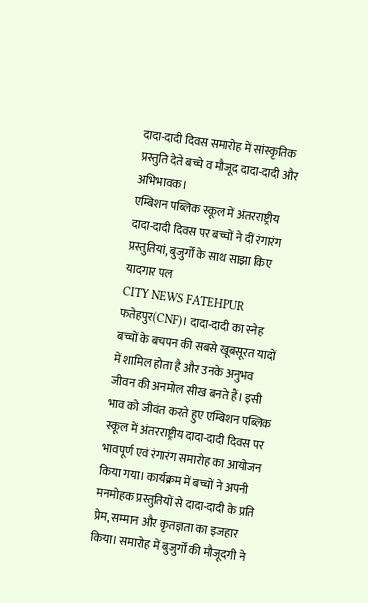दादा-दादी दिवस समारोह में सांस्कृतिक प्रस्तुति देते बच्चे व मौजूद दादा-दादी और अभिभावक।
एम्बिशन पब्लिक स्कूल में अंतरराष्ट्रीय दादा-दादी दिवस पर बच्चों ने दीं रंगारंग प्रस्तुतियां, बुजुर्गों के साथ साझा किए यादगार पल
CITY NEWS FATEHPUR
फतेहपुर(CNF)। दादा-दादी का स्नेह बच्चों के बचपन की सबसे खूबसूरत यादों में शामिल होता है और उनके अनुभव जीवन की अनमोल सीख बनते हैं। इसी भाव को जीवंत करते हुए एम्बिशन पब्लिक स्कूल में अंतरराष्ट्रीय दादा-दादी दिवस पर भावपूर्ण एवं रंगारंग समारोह का आयोजन किया गया। कार्यक्रम में बच्चों ने अपनी मनमोहक प्रस्तुतियों से दादा-दादी के प्रति प्रेम, सम्मान और कृतज्ञता का इजहार किया। समारोह में बुजुर्गों की मौजूदगी ने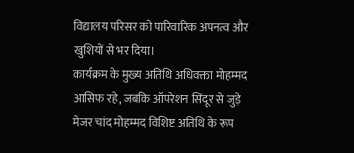विद्यालय परिसर को पारिवारिक अपनत्व और खुशियों से भर दिया।
कार्यक्रम के मुख्य अतिथि अधिवक्ता मोहम्मद आसिफ रहे, जबकि ऑपरेशन सिंदूर से जुड़े मेजर चांद मोहम्मद विशिष्ट अतिथि के रूप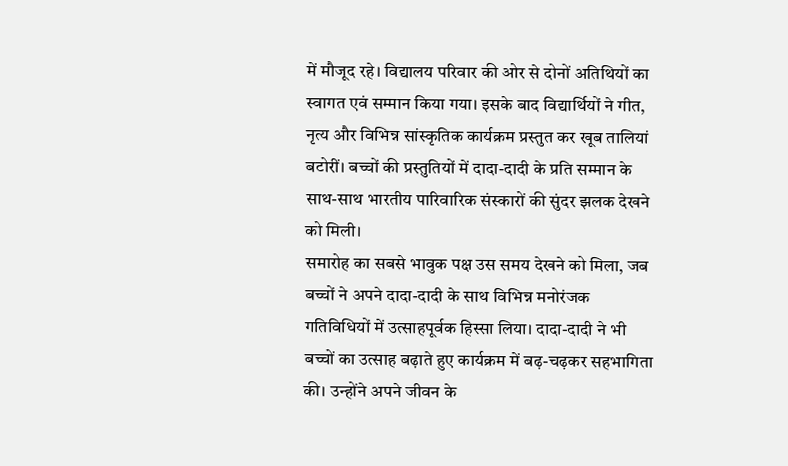में मौजूद रहे। विद्यालय परिवार की ओर से दोनों अतिथियों का स्वागत एवं सम्मान किया गया। इसके बाद विद्यार्थियों ने गीत, नृत्य और विभिन्न सांस्कृतिक कार्यक्रम प्रस्तुत कर खूब तालियां बटोरीं। बच्चों की प्रस्तुतियों में दादा-दादी के प्रति सम्मान के साथ-साथ भारतीय पारिवारिक संस्कारों की सुंदर झलक देखने को मिली।
समारोह का सबसे भावुक पक्ष उस समय देखने को मिला, जब बच्चों ने अपने दादा-दादी के साथ विभिन्न मनोरंजक गतिविधियों में उत्साहपूर्वक हिस्सा लिया। दादा-दादी ने भी बच्चों का उत्साह बढ़ाते हुए कार्यक्रम में बढ़-चढ़कर सहभागिता की। उन्होंने अपने जीवन के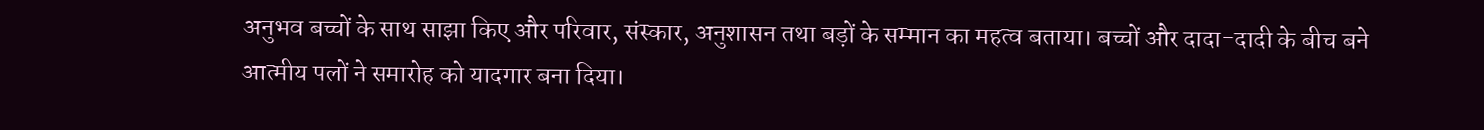अनुभव बच्चों के साथ साझा किए और परिवार, संस्कार, अनुशासन तथा बड़ों के सम्मान का महत्व बताया। बच्चों और दादा-दादी के बीच बने आत्मीय पलों ने समारोह को यादगार बना दिया।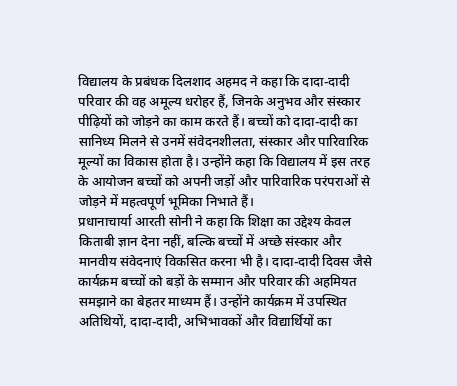विद्यालय के प्रबंधक दिलशाद अहमद ने कहा कि दादा-दादी परिवार की वह अमूल्य धरोहर हैं, जिनके अनुभव और संस्कार पीढ़ियों को जोड़ने का काम करते हैं। बच्चों को दादा-दादी का सानिध्य मिलने से उनमें संवेदनशीलता, संस्कार और पारिवारिक मूल्यों का विकास होता है। उन्होंने कहा कि विद्यालय में इस तरह के आयोजन बच्चों को अपनी जड़ों और पारिवारिक परंपराओं से जोड़ने में महत्वपूर्ण भूमिका निभाते हैं।
प्रधानाचार्या आरती सोनी ने कहा कि शिक्षा का उद्देश्य केवल किताबी ज्ञान देना नहीं, बल्कि बच्चों में अच्छे संस्कार और मानवीय संवेदनाएं विकसित करना भी है। दादा-दादी दिवस जैसे कार्यक्रम बच्चों को बड़ों के सम्मान और परिवार की अहमियत समझाने का बेहतर माध्यम हैं। उन्होंने कार्यक्रम में उपस्थित अतिथियों, दादा-दादी, अभिभावकों और विद्यार्थियों का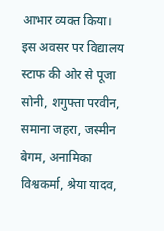आभार व्यक्त किया।
इस अवसर पर विद्यालय स्टाफ की ओर से पूजा सोनी, शगुफ्ता परवीन, समाना जहरा, जस्मीन बेगम, अनामिका विश्वकर्मा, श्रेया यादव,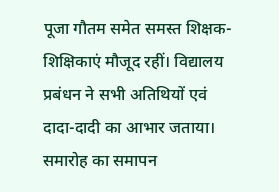पूजा गौतम समेत समस्त शिक्षक-शिक्षिकाएं मौजूद रहीं। विद्यालय प्रबंधन ने सभी अतिथियों एवं दादा-दादी का आभार जताया। समारोह का समापन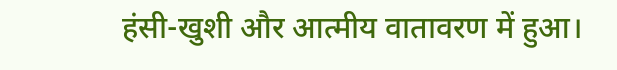हंसी-खुशी और आत्मीय वातावरण में हुआ।